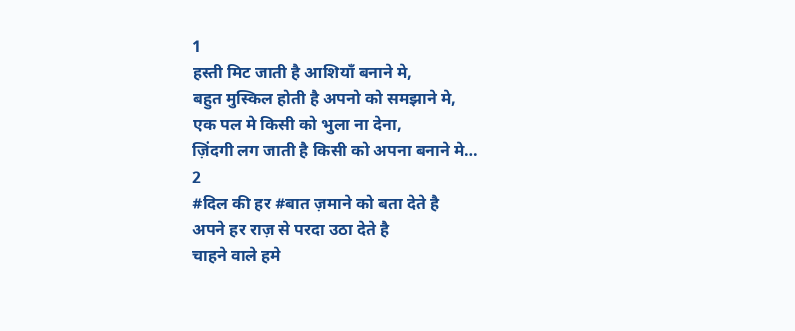1
हस्ती मिट जाती है आशियाँ बनाने मे,
बहुत मुस्किल होती है अपनो को समझाने मे,
एक पल मे किसी को भुला ना देना,
ज़िंदगी लग जाती है किसी को अपना बनाने मे…
2
#दिल की हर #बात ज़माने को बता देते है
अपने हर राज़ से परदा उठा देते है
चाहने वाले हमे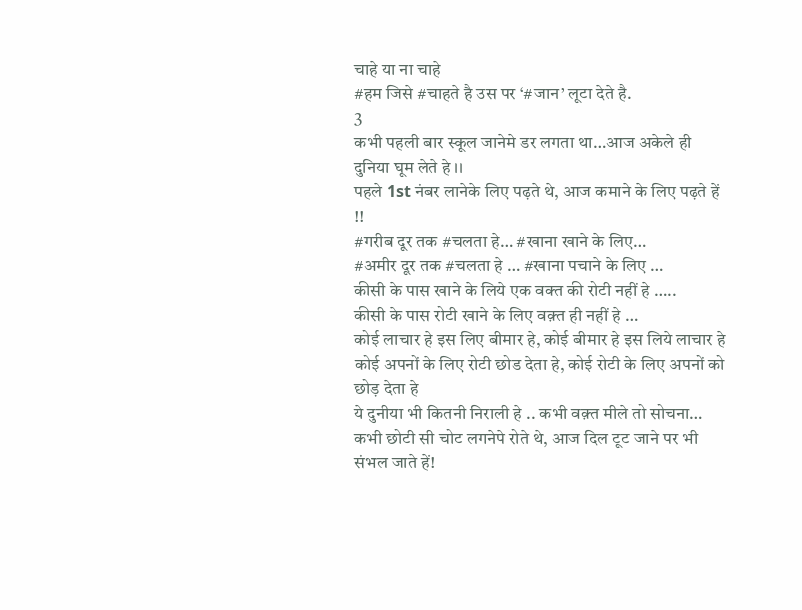चाहे या ना चाहे
#हम जिसे #चाहते है उस पर ‘#जान’ लूटा देते है.
3
कभी पहली बार स्कूल जानेमे डर लगता था…आज अकेले ही दुनिया घूम लेते हे ।।
पहले 1st नंबर लानेके लिए पढ़ते थे, आज कमाने के लिए पढ़ते हें !!
#गरीब दूर तक #चलता हे… #खाना खाने के लिए…
#अमीर दूर तक #चलता हे … #खाना पचाने के लिए …
कीसी के पास खाने के लिये एक वक्त की रोटी नहीं हे …..
कीसी के पास रोटी खाने के लिए वक़्त ही नहीं हे …
कोई लाचार हे इस लिए बीमार हे, कोई बीमार हे इस लिये लाचार हे
कोई अपनों के लिए रोटी छोड देता हे, कोई रोटी के लिए अपनों को छोड़ देता हे
ये दुनीया भी कितनी निराली हे .. कभी वक़्त मीले तो सोचना…
कभी छोटी सी चोट लगनेपे रोते थे, आज दिल टूट जाने पर भी संभल जाते हें!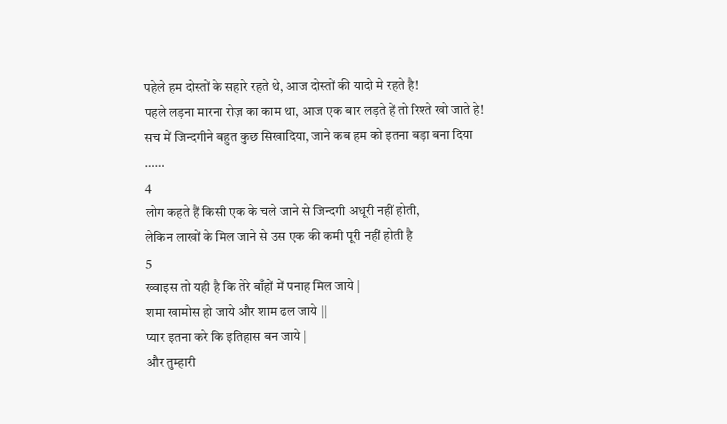पहेले हम दोस्तों के सहारे रहते थे, आज दोस्तों की यादो मे रहते है!
पहले लड़ना मारना रोज़ का काम था, आज एक बार लड़ते हें तो रिश्ते खो जाते हे!
सच में जिन्दगीने बहुत कुछ सिखादिया, जाने कब हम को इतना बड़ा बना दिया
……
4
लोग कहते हैं किसी एक के चले जाने से जिन्दगी अधूरी नहीं होती,
लेकिन लाखों के मिल जाने से उस एक की कमी पूरी नहीं होती है
5
ख्वाइस तो यही है कि तेरे बाँहों में पनाह मिल जाये |
शमा खामोस हो जाये और शाम ढल जाये ||
प्यार इतना करे कि इतिहास बन जाये |
और तुम्हारी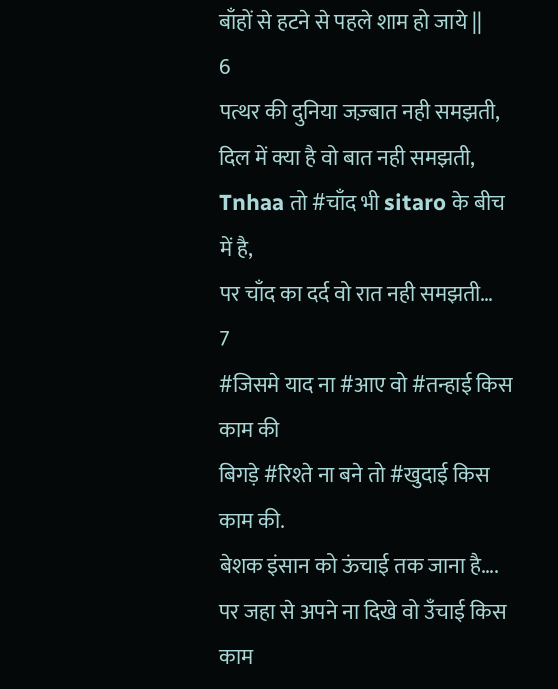बाँहों से हटने से पहले शाम हो जाये ||
6
पत्थर की दुनिया जज़्बात नही समझती,
दिल में क्या है वो बात नही समझती,
Tnhaa तो #चाँद भी sitaro के बीच में है,
पर चाँद का दर्द वो रात नही समझती…
7
#जिसमे याद ना #आए वो #तन्हाई किस काम की
बिगड़े #रिश्ते ना बने तो #खुदाई किस काम की.
बेशक इंसान को ऊंचाई तक जाना है….
पर जहा से अपने ना दिखे वो उँचाई किस काम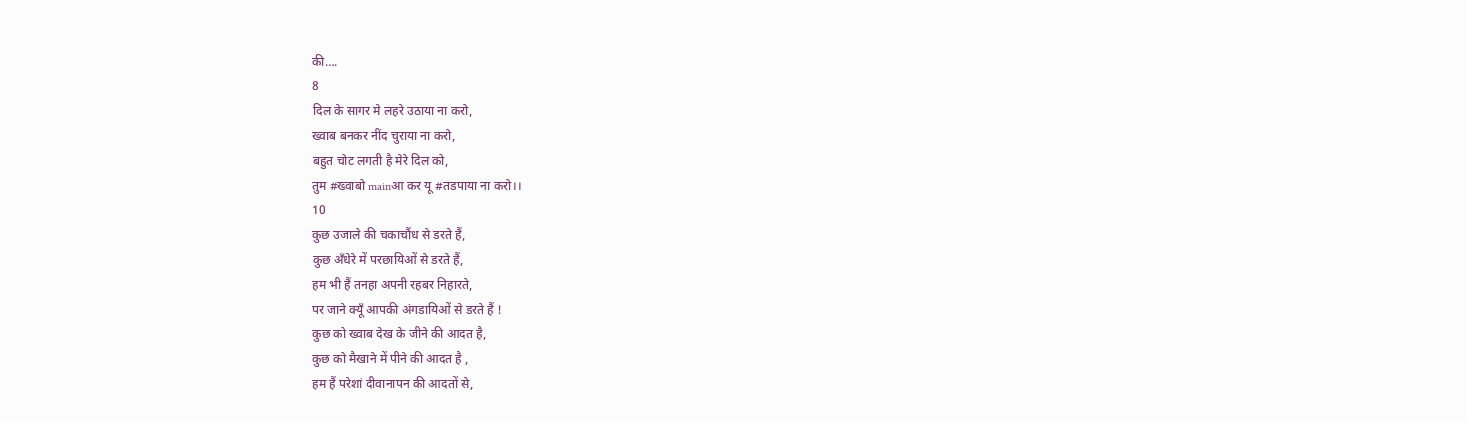की….
8
दिल के सागर मे लहरे उठाया ना करो,
ख्वाब बनकर नींद चुराया ना करो,
बहुत चोट लगती है मेरे दिल को,
तुम #ख्वाबो mainआ कर यू #तडपाया ना करो।।
10
कुछ उजाले की चकाचौंध से डरते हैं,
कुछ अँधेरे में परछायिओं से डरते हैं,
हम भी हैं तनहा अपनी रहबर निहारते,
पर जाने क्यूँ आपकी अंगडायिओं से डरते हैं !
कुछ को ख्वाब देख के जीने की आदत है,
कुछ को मैखाने में पीने की आदत है ,
हम हैं परेशां दीवानापन की आदतों से,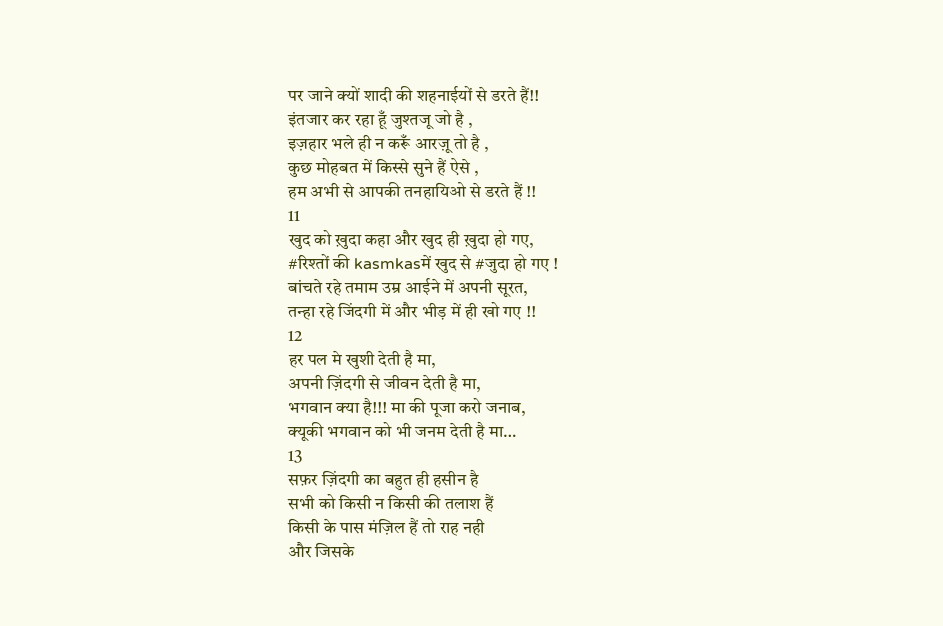पर जाने क्यों शादी की शहनाईयों से डरते हैं!!
इंतजार कर रहा हूँ जुश्तजू जो है ,
इज़हार भले ही न करूँ आरज़ू तो है ,
कुछ मोहबत में किस्से सुने हैं ऐसे ,
हम अभी से आपकी तनहायिओ से डरते हैं !!
11
खुद को ख़ुदा कहा और खुद ही ख़ुदा हो गए,
#रिश्तों की kasmkasमें खुद से #जुदा हो गए !
बांचते रहे तमाम उम्र आईने में अपनी सूरत,
तन्हा रहे जिंदगी में और भीड़ में ही खो गए !!
12
हर पल मे खुशी देती है मा,
अपनी ज़िंदगी से जीवन देती है मा,
भगवान क्या है!!! मा की पूजा करो जनाब,
क्यूकी भगवान को भी जनम देती है मा…
13
सफ़र ज़िंदगी का बहुत ही हसीन है
सभी को किसी न किसी की तलाश हैं
किसी के पास मंज़िल हैं तो राह नही
और जिसके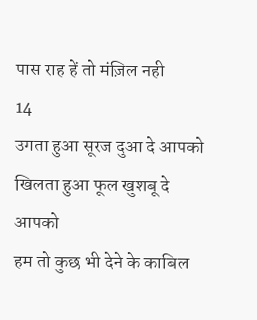पास राह हें तो मंज़िल नही
14
उगता हुआ सूरज दुआ दे आपको
खिलता हुआ फूल खुशबू दे आपको
हम तो कुछ भी देने के काबिल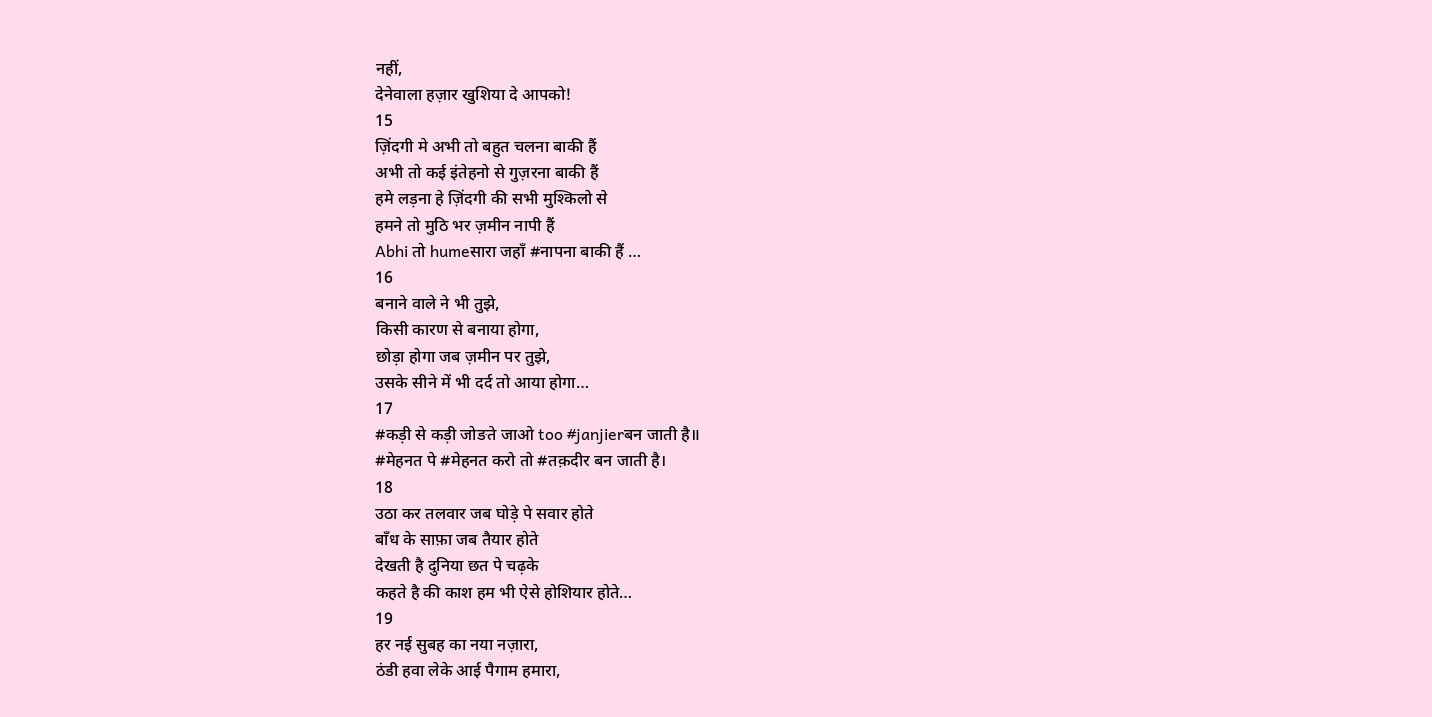नहीं,
देनेवाला हज़ार खुशिया दे आपको!
15
ज़िंदगी मे अभी तो बहुत चलना बाकी हैं
अभी तो कई इंतेहनो से गुज़रना बाकी हैं
हमे लड़ना हे ज़िंदगी की सभी मुश्किलो से
हमने तो मुठि भर ज़मीन नापी हैं
Abhi तो humeसारा जहाँ #नापना बाकी हैं …
16
बनाने वाले ने भी तुझे,
किसी कारण से बनाया होगा,
छोड़ा होगा जब ज़मीन पर तुझे,
उसके सीने में भी दर्द तो आया होगा…
17
#कड़ी से कड़ी जोङते जाओ too #janjierबन जाती है॥
#मेहनत पे #मेहनत करो तो #तक़दीर बन जाती है।
18
उठा कर तलवार जब घोड़े पे सवार होते
बाँध के साफ़ा जब तैयार होते
देखती है दुनिया छत पे चढ़के
कहते है की काश हम भी ऐसे होशियार होते…
19
हर नई सुबह का नया नज़ारा,
ठंडी हवा लेके आई पैगाम हमारा,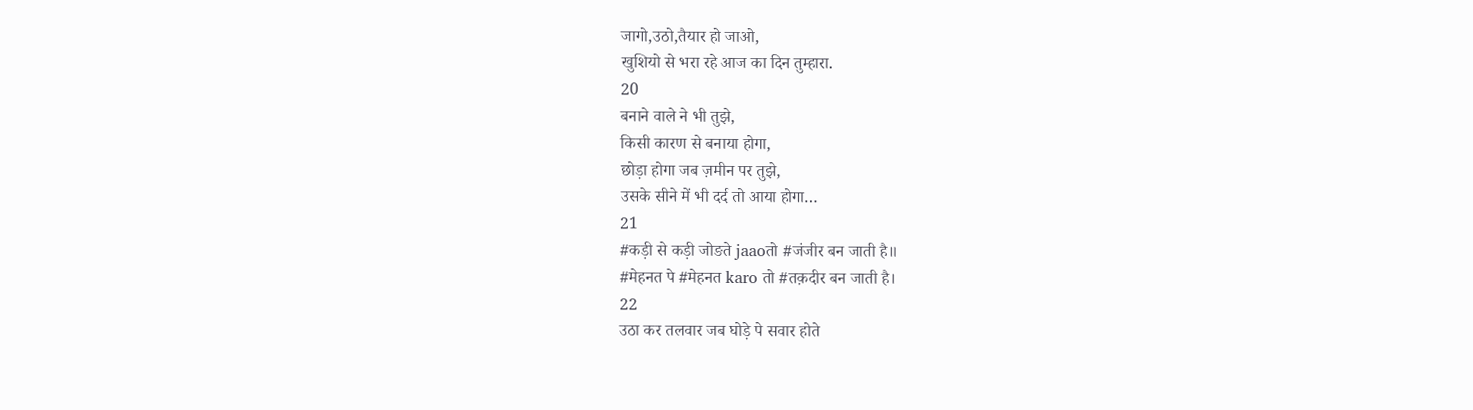जागो,उठो,तैयार हो जाओ,
खुशियो से भरा रहे आज का दिन तुम्हारा.
20
बनाने वाले ने भी तुझे,
किसी कारण से बनाया होगा,
छोड़ा होगा जब ज़मीन पर तुझे,
उसके सीने में भी दर्द तो आया होगा…
21
#कड़ी से कड़ी जोङते jaaoतो #जंजीर बन जाती है॥
#मेहनत पे #मेहनत karo तो #तक़दीर बन जाती है।
22
उठा कर तलवार जब घोड़े पे सवार होते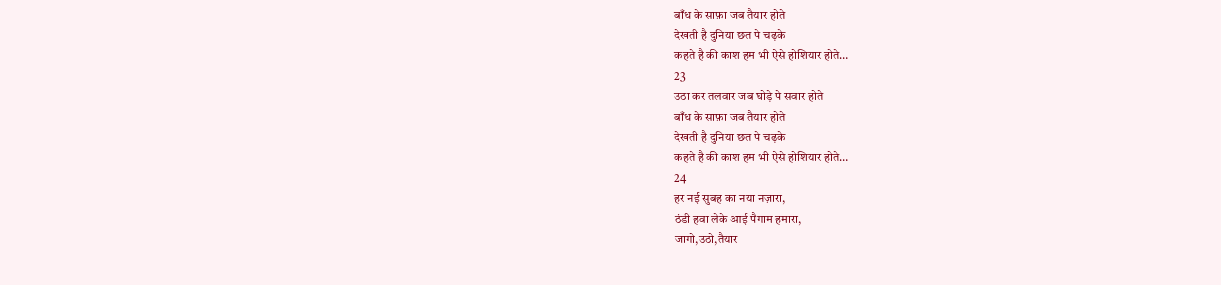बाँध के साफ़ा जब तैयार होते
देखती है दुनिया छत पे चढ़के
कहते है की काश हम भी ऐसे होशियार होते…
23
उठा कर तलवार जब घोड़े पे सवार होते
बाँध के साफ़ा जब तैयार होते
देखती है दुनिया छत पे चढ़के
कहते है की काश हम भी ऐसे होशियार होते…
24
हर नई सुबह का नया नज़ारा,
ठंडी हवा लेके आई पैगाम हमारा,
जागो,उठो,तैयार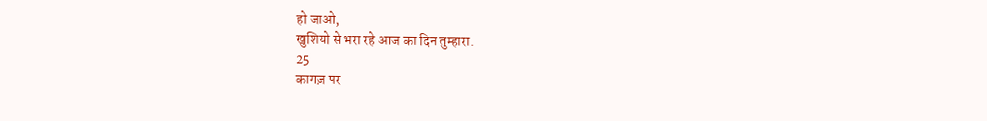हो जाओ,
खुशियो से भरा रहे आज का दिन तुम्हारा.
25
कागज़ पर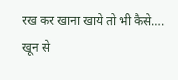रख कर खाना खाये तो भी कैसे….
खून से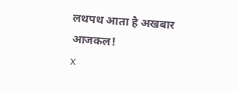लथपथ आता है अखबार आजकल!
x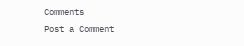Comments
Post a Comment